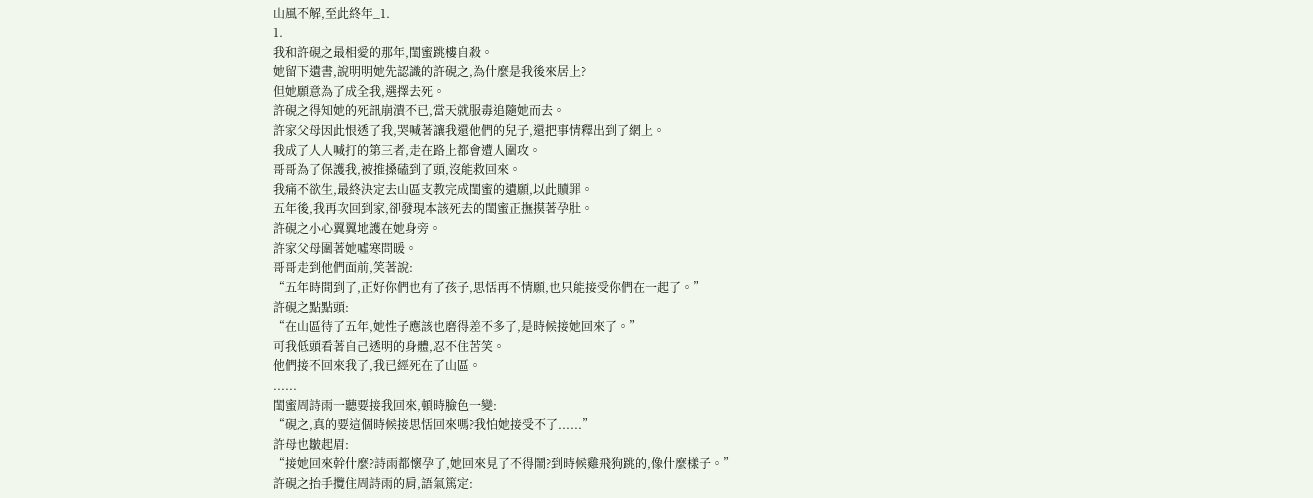山風不解,至此終年_1.
1.
我和許硯之最相愛的那年,閨蜜跳樓自殺。
她留下遺書,說明明她先認識的許硯之,為什麼是我後來居上?
但她願意為了成全我,選擇去死。
許硯之得知她的死訊崩潰不已,當天就服毒追隨她而去。
許家父母因此恨透了我,哭喊著讓我還他們的兒子,還把事情釋出到了網上。
我成了人人喊打的第三者,走在路上都會遭人圍攻。
哥哥為了保護我,被推搡磕到了頭,沒能救回來。
我痛不欲生,最終決定去山區支教完成閨蜜的遺願,以此贖罪。
五年後,我再次回到家,卻發現本該死去的閨蜜正撫摸著孕肚。
許硯之小心翼翼地護在她身旁。
許家父母圍著她噓寒問暖。
哥哥走到他們面前,笑著說:
“五年時間到了,正好你們也有了孩子,思恬再不情願,也只能接受你們在一起了。”
許硯之點點頭:
“在山區待了五年,她性子應該也磨得差不多了,是時候接她回來了。”
可我低頭看著自己透明的身體,忍不住苦笑。
他們接不回來我了,我已經死在了山區。
......
閨蜜周詩雨一聽要接我回來,頓時臉色一變:
“硯之,真的要這個時候接思恬回來嗎?我怕她接受不了......”
許母也皺起眉:
“接她回來幹什麼?詩雨都懷孕了,她回來見了不得鬧?到時候雞飛狗跳的,像什麼樣子。”
許硯之抬手攬住周詩雨的肩,語氣篤定: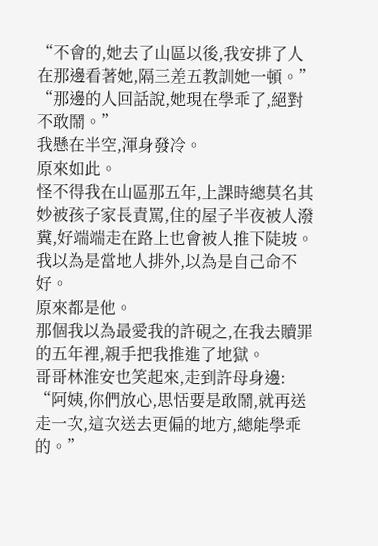“不會的,她去了山區以後,我安排了人在那邊看著她,隔三差五教訓她一頓。”
“那邊的人回話說,她現在學乖了,絕對不敢鬧。”
我懸在半空,渾身發冷。
原來如此。
怪不得我在山區那五年,上課時總莫名其妙被孩子家長責罵,住的屋子半夜被人潑糞,好端端走在路上也會被人推下陡坡。
我以為是當地人排外,以為是自己命不好。
原來都是他。
那個我以為最愛我的許硯之,在我去贖罪的五年裡,親手把我推進了地獄。
哥哥林淮安也笑起來,走到許母身邊:
“阿姨,你們放心,思恬要是敢鬧,就再送走一次,這次送去更偏的地方,總能學乖的。”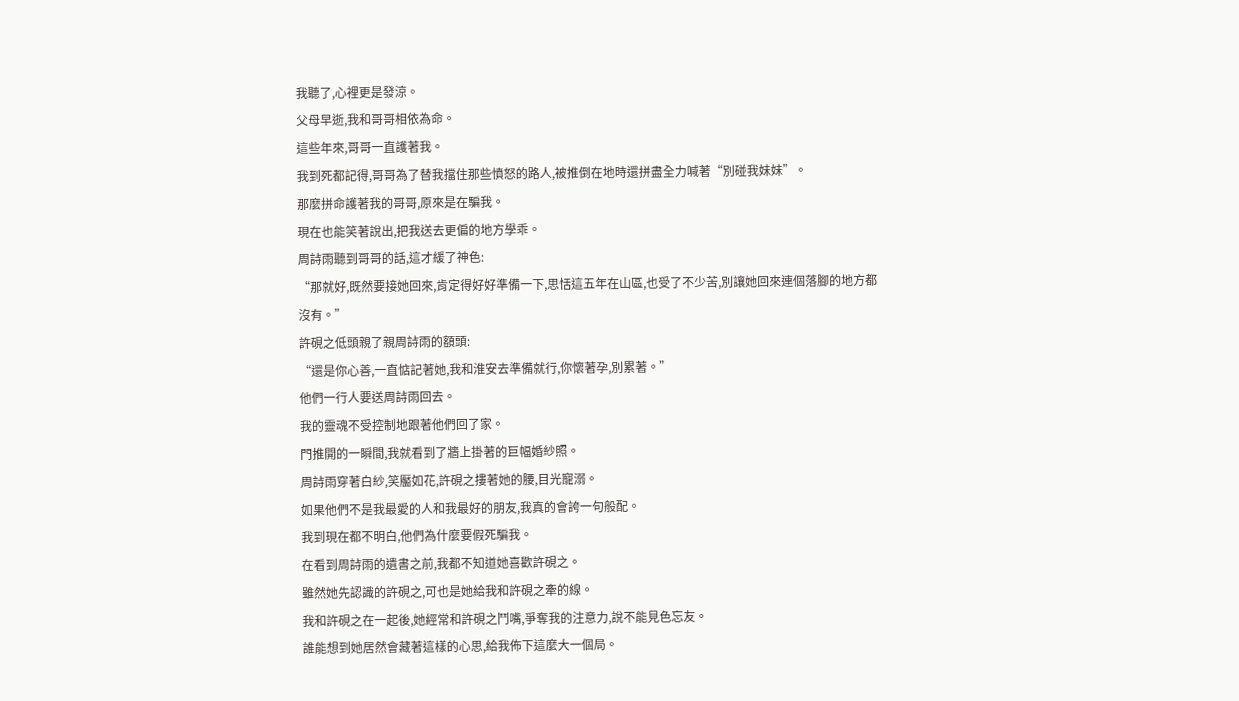我聽了,心裡更是發涼。
父母早逝,我和哥哥相依為命。
這些年來,哥哥一直護著我。
我到死都記得,哥哥為了替我擋住那些憤怒的路人,被推倒在地時還拼盡全力喊著“別碰我妹妹”。
那麼拼命護著我的哥哥,原來是在騙我。
現在也能笑著說出,把我送去更偏的地方學乖。
周詩雨聽到哥哥的話,這才緩了神色:
“那就好,既然要接她回來,肯定得好好準備一下,思恬這五年在山區,也受了不少苦,別讓她回來連個落腳的地方都沒有。”
許硯之低頭親了親周詩雨的額頭:
“還是你心善,一直惦記著她,我和淮安去準備就行,你懷著孕,別累著。”
他們一行人要送周詩雨回去。
我的靈魂不受控制地跟著他們回了家。
門推開的一瞬間,我就看到了牆上掛著的巨幅婚紗照。
周詩雨穿著白紗,笑靨如花,許硯之摟著她的腰,目光寵溺。
如果他們不是我最愛的人和我最好的朋友,我真的會誇一句般配。
我到現在都不明白,他們為什麼要假死騙我。
在看到周詩雨的遺書之前,我都不知道她喜歡許硯之。
雖然她先認識的許硯之,可也是她給我和許硯之牽的線。
我和許硯之在一起後,她經常和許硯之鬥嘴,爭奪我的注意力,說不能見色忘友。
誰能想到她居然會藏著這樣的心思,給我佈下這麼大一個局。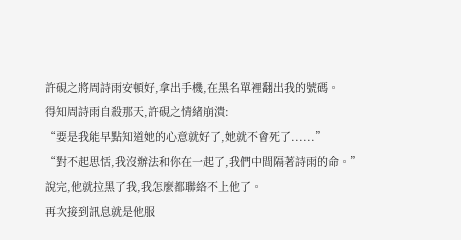許硯之將周詩雨安頓好,拿出手機,在黑名單裡翻出我的號碼。
得知周詩雨自殺那天,許硯之情緒崩潰:
“要是我能早點知道她的心意就好了,她就不會死了......”
“對不起思恬,我沒辦法和你在一起了,我們中間隔著詩雨的命。”
說完,他就拉黑了我,我怎麼都聯絡不上他了。
再次接到訊息就是他服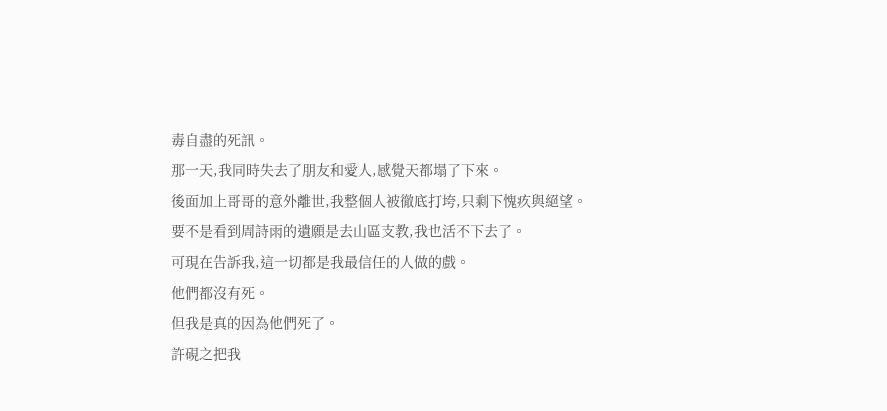毒自盡的死訊。
那一天,我同時失去了朋友和愛人,感覺天都塌了下來。
後面加上哥哥的意外離世,我整個人被徹底打垮,只剩下愧疚與絕望。
要不是看到周詩雨的遺願是去山區支教,我也活不下去了。
可現在告訴我,這一切都是我最信任的人做的戲。
他們都沒有死。
但我是真的因為他們死了。
許硯之把我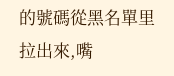的號碼從黑名單里拉出來,嘴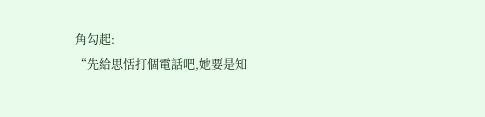角勾起:
“先給思恬打個電話吧,她要是知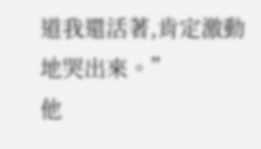道我還活著,肯定激動地哭出來。”
他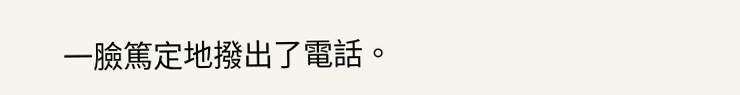一臉篤定地撥出了電話。